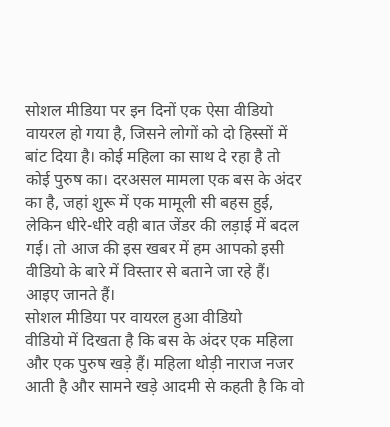सोशल मीडिया पर इन दिनों एक ऐसा वीडियो वायरल हो गया है, जिसने लोगों को दो हिस्सों में बांट दिया है। कोई महिला का साथ दे रहा है तो कोई पुरुष का। दरअसल मामला एक बस के अंदर का है, जहां शुरू में एक मामूली सी बहस हुई, लेकिन धीरे-धीरे वही बात जेंडर की लड़ाई में बदल गई। तो आज की इस खबर में हम आपको इसी वीडियो के बारे में विस्तार से बताने जा रहे हैं। आइए जानते हैं।
सोशल मीडिया पर वायरल हुआ वीडियो
वीडियो में दिखता है कि बस के अंदर एक महिला और एक पुरुष खड़े हैं। महिला थोड़ी नाराज नजर आती है और सामने खड़े आदमी से कहती है कि वो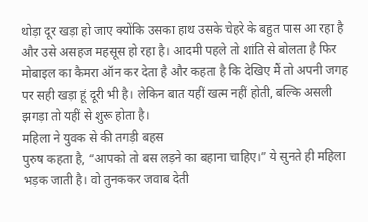थोड़ा दूर खड़ा हो जाए क्योंकि उसका हाथ उसके चेहरे के बहुत पास आ रहा है और उसे असहज महसूस हो रहा है। आदमी पहले तो शांति से बोलता है फिर मोबाइल का कैमरा ऑन कर देता है और कहता है कि देखिए मैं तो अपनी जगह पर सही खड़ा हूं दूरी भी है। लेकिन बात यहीं खत्म नहीं होती, बल्कि असली झगड़ा तो यहीं से शुरू होता है।
महिला ने युवक से की तगड़ी बहस
पुरुष कहता है, “आपको तो बस लड़ने का बहाना चाहिए।” ये सुनते ही महिला भड़क जाती है। वो तुनककर जवाब देती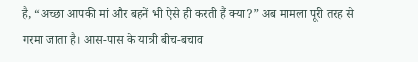है, “अच्छा आपकी मां और बहनें भी ऐसे ही करती हैं क्या?” अब मामला पूरी तरह से गरमा जाता है। आस-पास के यात्री बीच-बचाव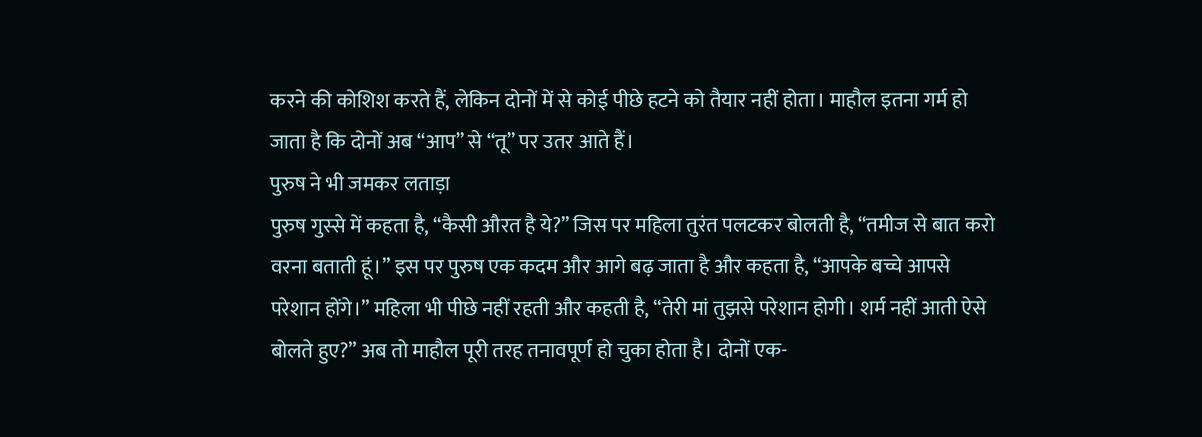करने की कोशिश करते हैं, लेकिन दोनों में से कोई पीछे हटने को तैयार नहीं होता। माहौल इतना गर्म हो जाता है कि दोनों अब “आप” से “तू” पर उतर आते हैं।
पुरुष ने भी जमकर लताड़ा
पुरुष गुस्से में कहता है, “कैसी औरत है ये?” जिस पर महिला तुरंत पलटकर बोलती है, “तमीज से बात करो वरना बताती हूं।” इस पर पुरुष एक कदम और आगे बढ़ जाता है और कहता है, “आपके बच्चे आपसे परेशान होंगे।” महिला भी पीछे नहीं रहती और कहती है, “तेरी मां तुझसे परेशान होगी। शर्म नहीं आती ऐसे बोलते हुए?” अब तो माहौल पूरी तरह तनावपूर्ण हो चुका होता है। दोनों एक-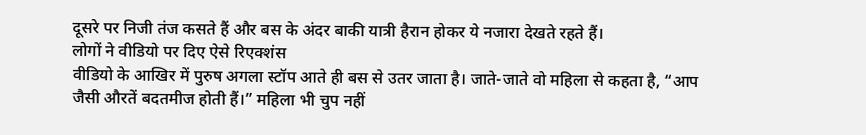दूसरे पर निजी तंज कसते हैं और बस के अंदर बाकी यात्री हैरान होकर ये नजारा देखते रहते हैं।
लोगों ने वीडियो पर दिए ऐसे रिएक्शंस
वीडियो के आखिर में पुरुष अगला स्टॉप आते ही बस से उतर जाता है। जाते-जाते वो महिला से कहता है, “आप जैसी औरतें बदतमीज होती हैं।” महिला भी चुप नहीं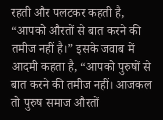रहती और पलटकर कहती है, “आपको औरतों से बात करने की तमीज नहीं है।” इसके जवाब में आदमी कहता है, “आपको पुरुषों से बात करने की तमीज नहीं। आजकल तो पुरुष समाज औरतों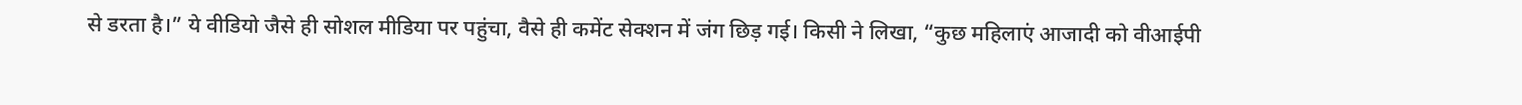से डरता है।” ये वीडियो जैसे ही सोशल मीडिया पर पहुंचा, वैसे ही कमेंट सेक्शन में जंग छिड़ गई। किसी ने लिखा, “कुछ महिलाएं आजादी को वीआईपी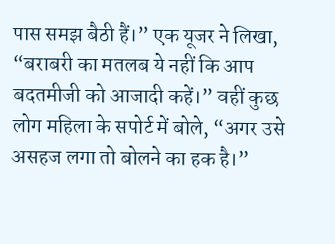पास समझ बैठी हैं।” एक यूजर ने लिखा, “बराबरी का मतलब ये नहीं कि आप बदतमीजी को आजादी कहें।” वहीं कुछ लोग महिला के सपोर्ट में बोले, “अगर उसे असहज लगा तो बोलने का हक है।”